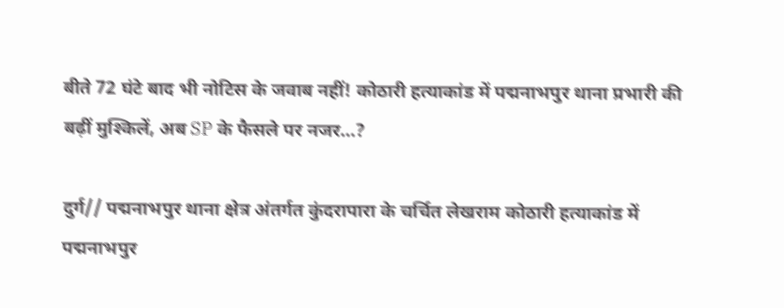बीते 72 घंटे बाद भी नोटिस के जवाब नहीं! कोठारी हत्याकांड में पद्मनाभपुर थाना प्रभारी की बढ़ीं मुश्किलें, अब SP के फैसले पर नजर…?

दुर्ग// पद्मनाभपुर थाना क्षेत्र अंतर्गत कुंदरापारा के चर्चित लेखराम कोठारी हत्याकांड में पद्मनाभपुर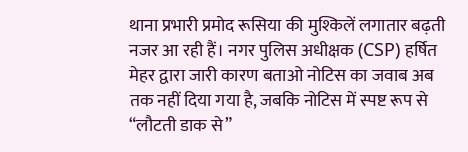थाना प्रभारी प्रमोद रूसिया की मुश्किलें लगातार बढ़ती नजर आ रही हैं। नगर पुलिस अधीक्षक (CSP) हर्षित मेहर द्वारा जारी कारण बताओ नोटिस का जवाब अब तक नहीं दिया गया है, जबकि नोटिस में स्पष्ट रूप से “लौटती डाक से”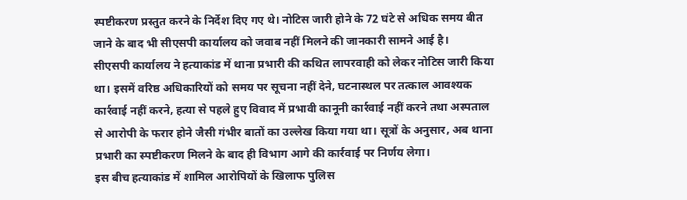स्पष्टीकरण प्रस्तुत करने के निर्देश दिए गए थे। नोटिस जारी होने के 72 घंटे से अधिक समय बीत जाने के बाद भी सीएसपी कार्यालय को जवाब नहीं मिलने की जानकारी सामने आई है।
सीएसपी कार्यालय ने हत्याकांड में थाना प्रभारी की कथित लापरवाही को लेकर नोटिस जारी किया था। इसमें वरिष्ठ अधिकारियों को समय पर सूचना नहीं देने, घटनास्थल पर तत्काल आवश्यक कार्रवाई नहीं करने, हत्या से पहले हुए विवाद में प्रभावी कानूनी कार्रवाई नहीं करने तथा अस्पताल से आरोपी के फरार होने जैसी गंभीर बातों का उल्लेख किया गया था। सूत्रों के अनुसार, अब थाना प्रभारी का स्पष्टीकरण मिलने के बाद ही विभाग आगे की कार्रवाई पर निर्णय लेगा।
इस बीच हत्याकांड में शामिल आरोपियों के खिलाफ पुलिस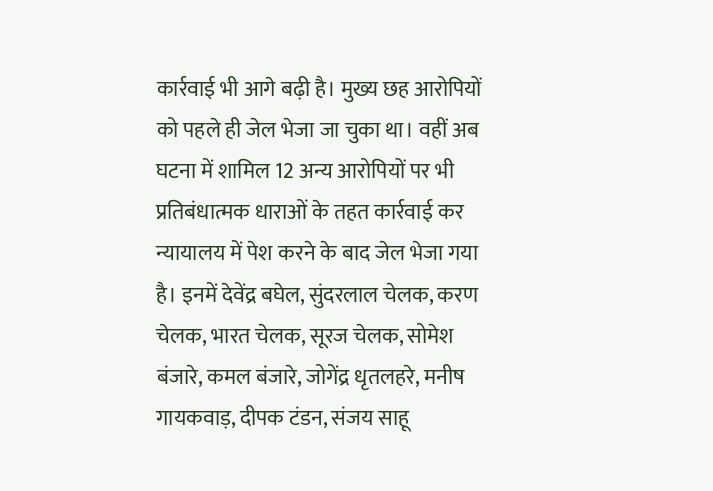कार्रवाई भी आगे बढ़ी है। मुख्य छह आरोपियों को पहले ही जेल भेजा जा चुका था। वहीं अब घटना में शामिल 12 अन्य आरोपियों पर भी प्रतिबंधात्मक धाराओं के तहत कार्रवाई कर न्यायालय में पेश करने के बाद जेल भेजा गया है। इनमें देवेंद्र बघेल, सुंदरलाल चेलक, करण चेलक, भारत चेलक, सूरज चेलक, सोमेश बंजारे, कमल बंजारे, जोगेंद्र धृतलहरे, मनीष गायकवाड़, दीपक टंडन, संजय साहू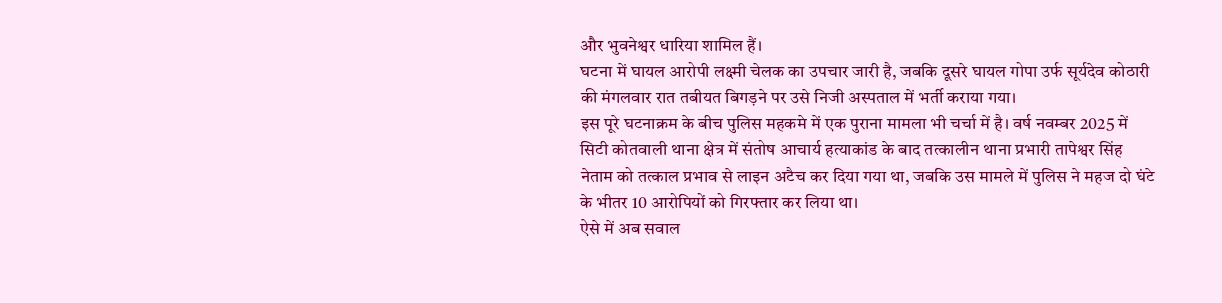और भुवनेश्वर धारिया शामिल हैं।
घटना में घायल आरोपी लक्ष्मी चेलक का उपचार जारी है, जबकि दूसरे घायल गोपा उर्फ सूर्यदेव कोठारी की मंगलवार रात तबीयत बिगड़ने पर उसे निजी अस्पताल में भर्ती कराया गया।
इस पूरे घटनाक्रम के बीच पुलिस महकमे में एक पुराना मामला भी चर्चा में है। वर्ष नवम्बर 2025 में सिटी कोतवाली थाना क्षेत्र में संतोष आचार्य हत्याकांड के बाद तत्कालीन थाना प्रभारी तापेश्वर सिंह नेताम को तत्काल प्रभाव से लाइन अटैच कर दिया गया था, जबकि उस मामले में पुलिस ने महज दो घंटे के भीतर 10 आरोपियों को गिरफ्तार कर लिया था।
ऐसे में अब सवाल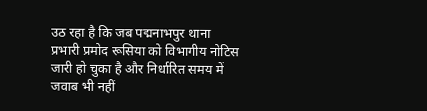उठ रहा है कि जब पद्मनाभपुर थाना प्रभारी प्रमोद रूसिया को विभागीय नोटिस जारी हो चुका है और निर्धारित समय में जवाब भी नहीं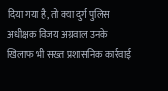दिया गया है, तो क्या दुर्ग पुलिस अधीक्षक विजय अग्रवाल उनके खिलाफ भी सख्त प्रशासनिक कार्रवाई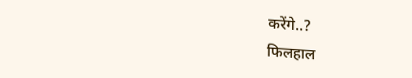करेंगे..?
फिलहाल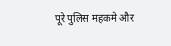पूरे पुलिस महकमे और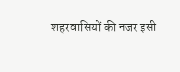शहरवासियों की नजर इसी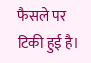फैसले पर टिकी हुई है।